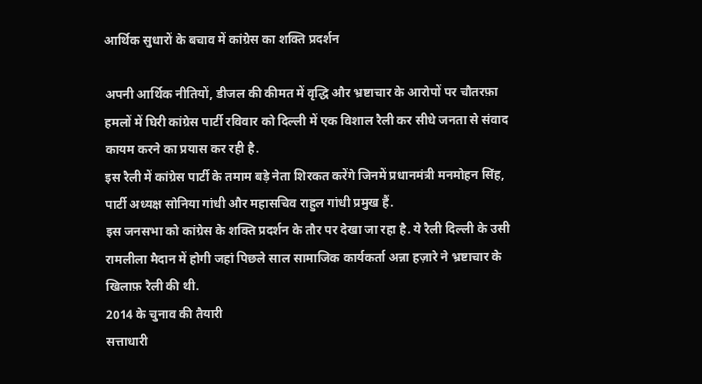आर्थिक सुधारों के बचाव में कांग्रेस का शक्ति प्रदर्शन

अपनी आर्थिक नीतियों, डीजल की कीमत में वृद्धि और भ्रष्टाचार के आरोपों पर चौतरफ़ा हमलों में घिरी कांग्रेस पार्टी रविवार को दिल्ली में एक विशाल रैली कर सीधे जनता से संवाद कायम करने का प्रयास कर रही है.
इस रैली में कांग्रेस पार्टी के तमाम बड़े नेता शिरकत करेंगे जिनमें प्रधानमंत्री मनमोहन सिंह, पार्टी अध्यक्ष सोनिया गांधी और महासचिव राहुल गांधी प्रमुख हैं.
इस जनसभा को कांग्रेस के शक्ति प्रदर्शन के तौर पर देखा जा रहा है. ये रैली दिल्ली के उसी रामलीला मैदान में होगी जहां पिछले साल सामाजिक कार्यकर्ता अन्ना हज़ारे ने भ्रष्टाचार के खिलाफ़ रैली की थी.
2014 के चुनाव की तैयारी
सत्ताधारी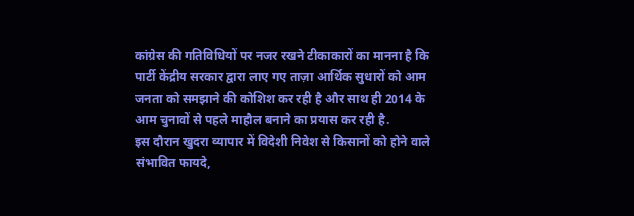कांग्रेस की गतिविधियों पर नजर रखने टीकाकारों का मानना है कि पार्टी केंद्रीय सरकार द्वारा लाए गए ताज़ा आर्थिक सुधारों को आम जनता को समझाने की कोशिश कर रही है और साथ ही 2014 के आम चुनावों से पहले माहौल बनाने का प्रयास कर रही है.
इस दौरान खुदरा व्यापार में विदेशी निवेश से किसानों को होने वाले संभावित फायदे,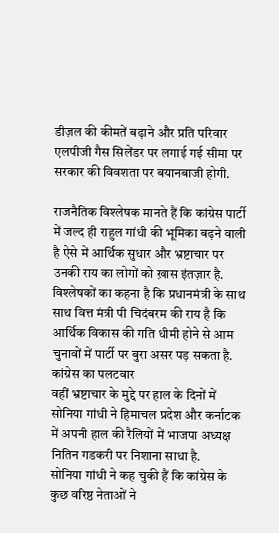डीज़ल की कीमतें बढ़ाने और प्रति परिवार एलपीजी गैस सिलेंडर पर लगाई गई सीमा पर सरकार की विवशता पर बयानबाजी होगी.

राजनैतिक विश्लेषक मानते हैं कि कांग्रेस पार्टी में जल्द ही राहुल गांधी की भूमिका बढ़ने वाली है ऐसे में आर्थिक सुधार और भ्रष्टाचार पर उनकी राय का लोगों को ख़ास इंतज़ार है.
विश्लेषकों का कहना है कि प्रधानमंत्री के साथ साथ वित्त मंत्री पी चिदंबरम की राय है कि आर्थिक विकास की गति धीमी होने से आम चुनावों में पार्टी पर बुरा असर पड़ सकता है.
कांग्रेस का पलटवार
वहीं भ्रष्टाचार के मुद्दे पर हाल के दिनों में सोनिया गांधी ने हिमाचल प्रदेश और कर्नाटक में अपनी हाल की रैलियों में भाजपा अध्यक्ष नितिन गडकरी पर निशाना साधा है.
सोनिया गांधी ने कह चुकी हैं कि कांग्रेस के कुछ वरिष्ठ नेताओं ने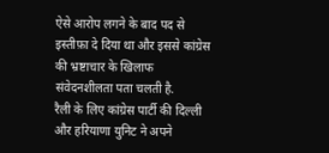ऐसे आरोप लगने के बाद पद से इस्तीफ़ा दे दिया था और इससे कांग्रेस की भ्रष्टाचार के खिलाफ संवेदनशीलता पता चलती है.
रैली के लिए कांग्रेस पार्टी की दिल्ली और हरियाणा युनिट ने अपने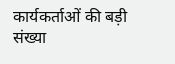कार्यकर्ताओं की बड़ी संख्या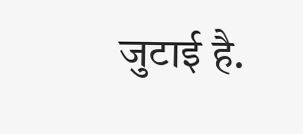जुटाई है.